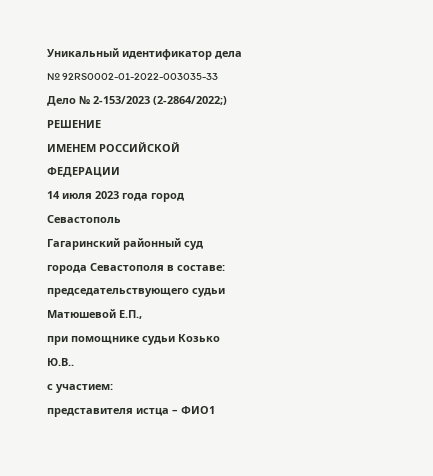Уникальный идентификатор дела
№ 92RS0002-01-2022-003035-33
Дело № 2-153/2023 (2-2864/2022;)
РЕШЕНИЕ
ИМЕНЕМ РОССИЙСКОЙ ФЕДЕРАЦИИ
14 июля 2023 года город Севастополь
Гагаринский районный суд города Севастополя в составе: председательствующего судьи Матюшевой Е.П.,
при помощнике судьи Козько Ю.В..
с участием:
представителя истца – ФИО1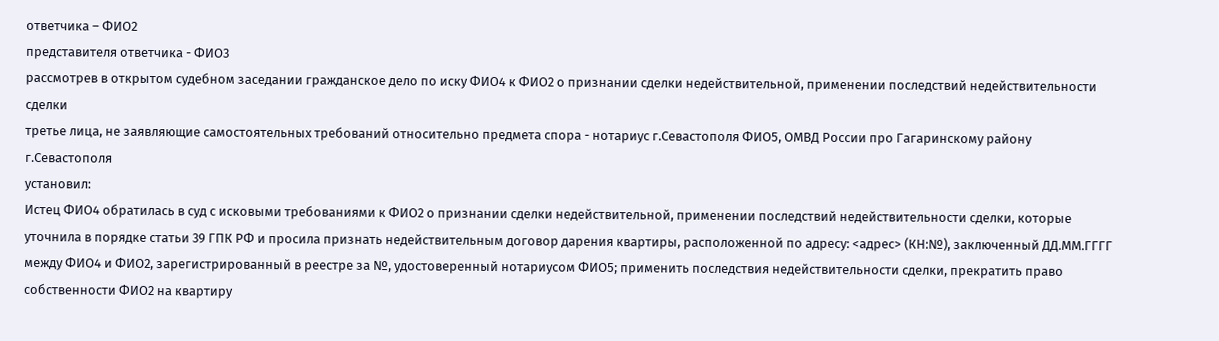ответчика – ФИО2
представителя ответчика - ФИО3
рассмотрев в открытом судебном заседании гражданское дело по иску ФИО4 к ФИО2 о признании сделки недействительной, применении последствий недействительности сделки
третье лица, не заявляющие самостоятельных требований относительно предмета спора - нотариус г.Севастополя ФИО5, ОМВД России про Гагаринскому району г.Севастополя
установил:
Истец ФИО4 обратилась в суд с исковыми требованиями к ФИО2 о признании сделки недействительной, применении последствий недействительности сделки, которые уточнила в порядке статьи 39 ГПК РФ и просила признать недействительным договор дарения квартиры, расположенной по адресу: <адрес> (КН:№), заключенный ДД.ММ.ГГГГ между ФИО4 и ФИО2, зарегистрированный в реестре за №, удостоверенный нотариусом ФИО5; применить последствия недействительности сделки, прекратить право собственности ФИО2 на квартиру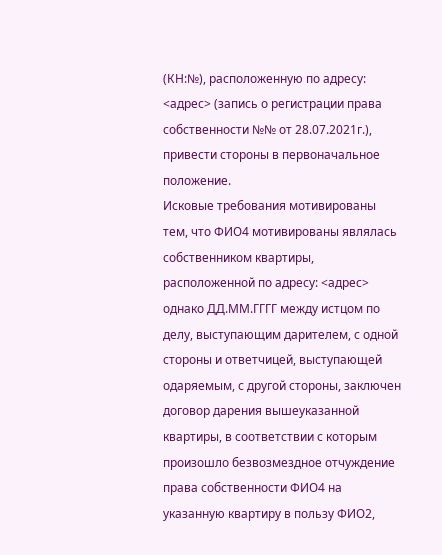(КН:№), расположенную по адресу: <адрес> (запись о регистрации права собственности №№ от 28.07.2021г.), привести стороны в первоначальное положение.
Исковые требования мотивированы тем, что ФИО4 мотивированы являлась собственником квартиры, расположенной по адресу: <адрес> однако ДД.ММ.ГГГГ между истцом по делу, выступающим дарителем, с одной стороны и ответчицей, выступающей одаряемым, с другой стороны, заключен договор дарения вышеуказанной квартиры, в соответствии с которым произошло безвозмездное отчуждение права собственности ФИО4 на указанную квартиру в пользу ФИО2,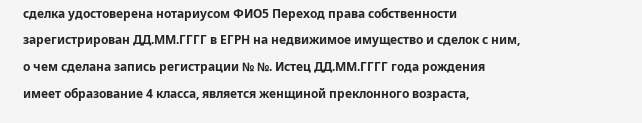сделка удостоверена нотариусом ФИО5 Переход права собственности зарегистрирован ДД.ММ.ГГГГ в ЕГРН на недвижимое имущество и сделок с ним, о чем сделана запись регистрации № №. Истец ДД.ММ.ГГГГ года рождения имеет образование 4 класса, является женщиной преклонного возраста,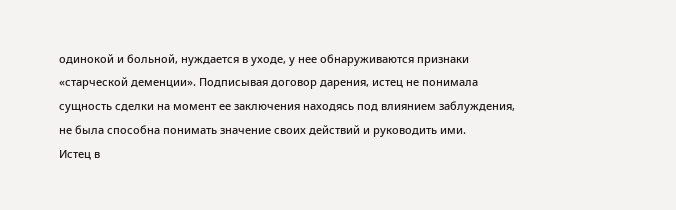одинокой и больной, нуждается в уходе, у нее обнаруживаются признаки «старческой деменции». Подписывая договор дарения, истец не понимала сущность сделки на момент ее заключения находясь под влиянием заблуждения, не была способна понимать значение своих действий и руководить ими.
Истец в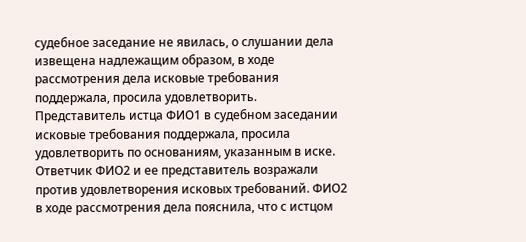судебное заседание не явилась, о слушании дела извещена надлежащим образом, в ходе рассмотрения дела исковые требования поддержала, просила удовлетворить.
Представитель истца ФИО1 в судебном заседании исковые требования поддержала, просила удовлетворить по основаниям, указанным в иске.
Ответчик ФИО2 и ее представитель возражали против удовлетворения исковых требований. ФИО2 в ходе рассмотрения дела пояснила, что с истцом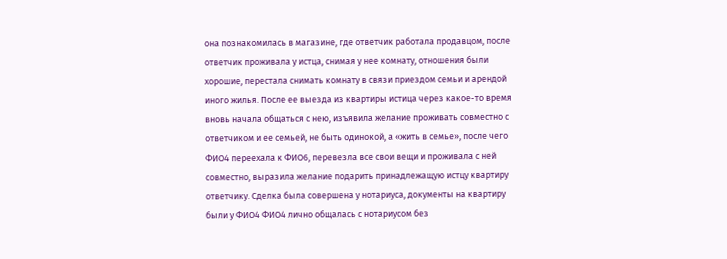она познакомилась в магазине, где ответчик работала продавцом, после ответчик проживала у истца, снимая у нее комнату, отношения были хорошие, перестала снимать комнату в связи приездом семьи и арендой иного жилья. После ее выезда из квартиры истица через какое-то время вновь начала общаться с нею, изъявила желание проживать совместно с ответчиком и ее семьей, не быть одинокой, а «жить в семье», после чего ФИО4 переехала к ФИО6, перевезла все свои вещи и проживала с ней совместно, выразила желание подарить принадлежащую истцу квартиру ответчику. Сделка была совершена у нотариуса, документы на квартиру были у ФИО4 ФИО4 лично общалась с нотариусом без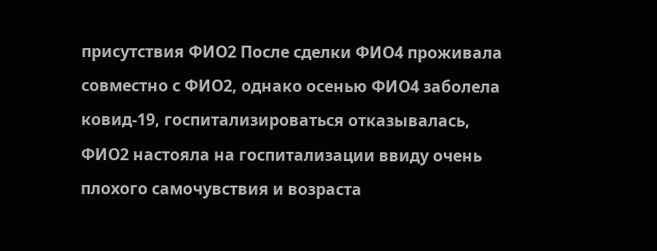присутствия ФИО2 После сделки ФИО4 проживала совместно с ФИО2, однако осенью ФИО4 заболела ковид-19, госпитализироваться отказывалась, ФИО2 настояла на госпитализации ввиду очень плохого самочувствия и возраста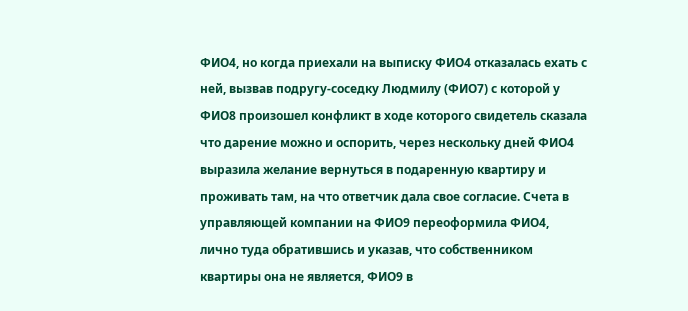ФИО4, но когда приехали на выписку ФИО4 отказалась ехать с ней, вызвав подругу-соседку Людмилу (ФИО7) с которой у ФИО8 произошел конфликт в ходе которого свидетель сказала что дарение можно и оспорить, через нескольку дней ФИО4 выразила желание вернуться в подаренную квартиру и проживать там, на что ответчик дала свое согласие. Счета в управляющей компании на ФИО9 переоформила ФИО4, лично туда обратившись и указав, что собственником квартиры она не является, ФИО9 в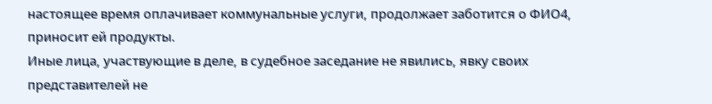настоящее время оплачивает коммунальные услуги, продолжает заботится о ФИО4, приносит ей продукты.
Иные лица, участвующие в деле, в судебное заседание не явились, явку своих представителей не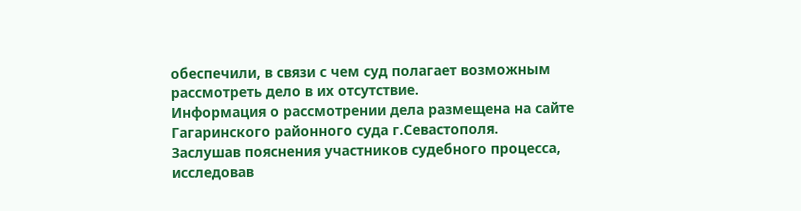обеспечили, в связи с чем суд полагает возможным рассмотреть дело в их отсутствие.
Информация о рассмотрении дела размещена на сайте Гагаринского районного суда г.Севастополя.
Заслушав пояснения участников судебного процесса, исследовав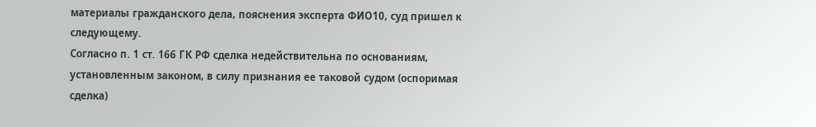материалы гражданского дела, пояснения эксперта ФИО10, суд пришел к следующему.
Согласно п. 1 ст. 166 ГК РФ сделка недействительна по основаниям, установленным законом, в силу признания ее таковой судом (оспоримая сделка)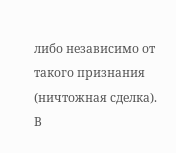либо независимо от такого признания (ничтожная сделка).
В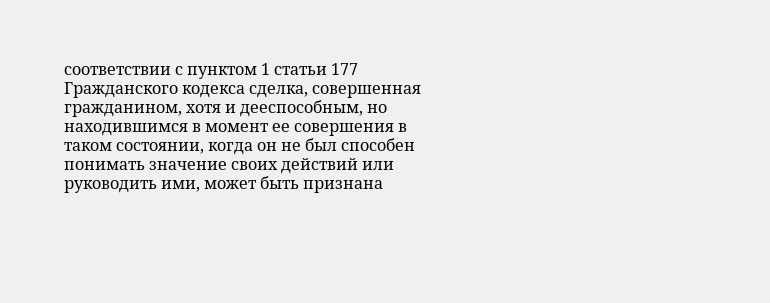соответствии с пунктом 1 статьи 177 Гражданского кодекса сделка, совершенная гражданином, хотя и дееспособным, но находившимся в момент ее совершения в таком состоянии, когда он не был способен понимать значение своих действий или руководить ими, может быть признана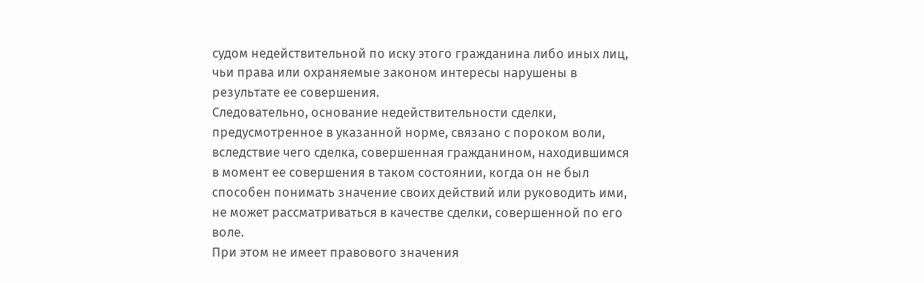судом недействительной по иску этого гражданина либо иных лиц, чьи права или охраняемые законом интересы нарушены в результате ее совершения.
Следовательно, основание недействительности сделки, предусмотренное в указанной норме, связано с пороком воли, вследствие чего сделка, совершенная гражданином, находившимся в момент ее совершения в таком состоянии, когда он не был способен понимать значение своих действий или руководить ими, не может рассматриваться в качестве сделки, совершенной по его воле.
При этом не имеет правового значения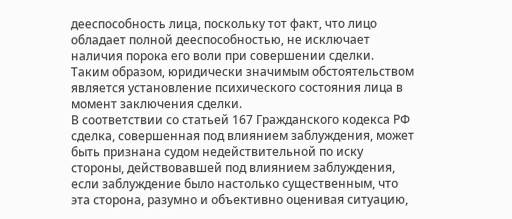дееспособность лица, поскольку тот факт, что лицо обладает полной дееспособностью, не исключает наличия порока его воли при совершении сделки.
Таким образом, юридически значимым обстоятельством является установление психического состояния лица в момент заключения сделки.
В соответствии со статьей 167 Гражданского кодекса РФ сделка, совершенная под влиянием заблуждения, может быть признана судом недействительной по иску стороны, действовавшей под влиянием заблуждения, если заблуждение было настолько существенным, что эта сторона, разумно и объективно оценивая ситуацию,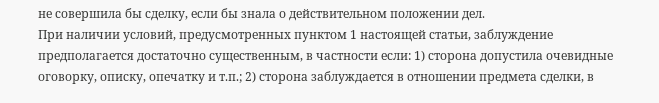не совершила бы сделку, если бы знала о действительном положении дел.
При наличии условий, предусмотренных пунктом 1 настоящей статьи, заблуждение предполагается достаточно существенным, в частности если: 1) сторона допустила очевидные оговорку, описку, опечатку и т.п.; 2) сторона заблуждается в отношении предмета сделки, в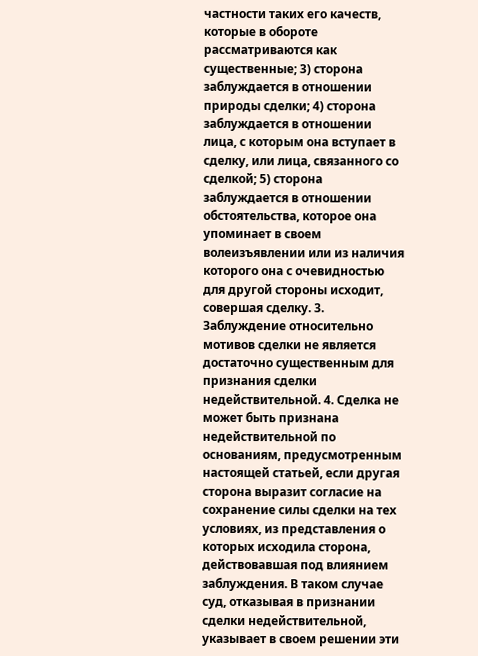частности таких его качеств, которые в обороте рассматриваются как существенные; 3) сторона заблуждается в отношении природы сделки; 4) сторона заблуждается в отношении лица, с которым она вступает в сделку, или лица, связанного со сделкой; 5) сторона заблуждается в отношении обстоятельства, которое она упоминает в своем волеизъявлении или из наличия которого она с очевидностью для другой стороны исходит, совершая сделку. 3. Заблуждение относительно мотивов сделки не является достаточно существенным для признания сделки недействительной. 4. Сделка не может быть признана недействительной по основаниям, предусмотренным настоящей статьей, если другая сторона выразит согласие на сохранение силы сделки на тех условиях, из представления о которых исходила сторона, действовавшая под влиянием заблуждения. В таком случае суд, отказывая в признании сделки недействительной, указывает в своем решении эти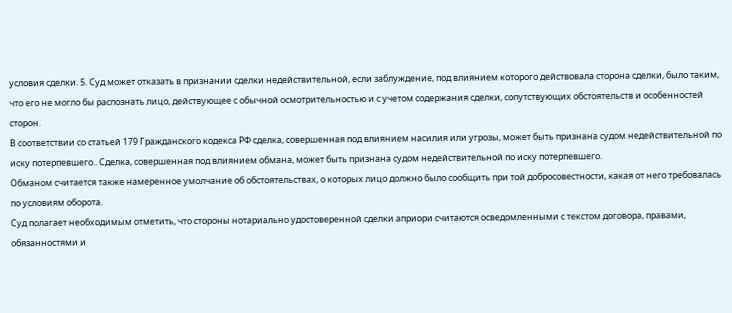условия сделки. 5. Суд может отказать в признании сделки недействительной, если заблуждение, под влиянием которого действовала сторона сделки, было таким, что его не могло бы распознать лицо, действующее с обычной осмотрительностью и с учетом содержания сделки, сопутствующих обстоятельств и особенностей сторон.
В соответствии со статьей 179 Гражданского кодекса РФ сделка, совершенная под влиянием насилия или угрозы, может быть признана судом недействительной по иску потерпевшего.. Сделка, совершенная под влиянием обмана, может быть признана судом недействительной по иску потерпевшего.
Обманом считается также намеренное умолчание об обстоятельствах, о которых лицо должно было сообщить при той добросовестности, какая от него требовалась по условиям оборота.
Суд полагает необходимым отметить, что стороны нотариально удостоверенной сделки априори считаются осведомленными с текстом договора, правами, обязанностями и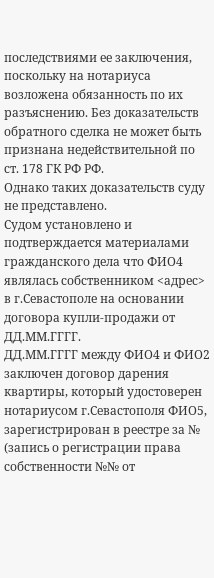последствиями ее заключения, поскольку на нотариуса возложена обязанность по их разъяснению. Без доказательств обратного сделка не может быть признана недействительной по ст. 178 ГК РФ РФ.
Однако таких доказательств суду не представлено.
Судом установлено и подтверждается материалами гражданского дела что ФИО4 являлась собственником <адрес> в г.Севастополе на основании договора купли-продажи от ДД.ММ.ГГГГ.
ДД.ММ.ГГГГ между ФИО4 и ФИО2 заключен договор дарения квартиры, который удостоверен нотариусом г.Севастополя ФИО5, зарегистрирован в реестре за № (запись о регистрации права собственности №№ от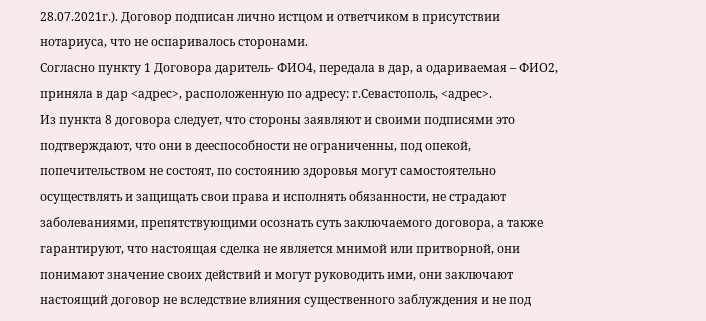28.07.2021г.). Договор подписан лично истцом и ответчиком в присутствии нотариуса, что не оспаривалось сторонами.
Согласно пункту 1 Договора даритель- ФИО4, передала в дар, а одариваемая – ФИО2, приняла в дар <адрес>, расположенную по адресу: г.Севастополь, <адрес>.
Из пункта 8 договора следует, что стороны заявляют и своими подписями это подтверждают, что они в дееспособности не ограниченны, под опекой, попечительством не состоят, по состоянию здоровья могут самостоятельно осуществлять и защищать свои права и исполнять обязанности, не страдают заболеваниями, препятствующими осознать суть заключаемого договора, а также гарантируют, что настоящая сделка не является мнимой или притворной, они понимают значение своих действий и могут руководить ими, они заключают настоящий договор не вследствие влияния существенного заблуждения и не под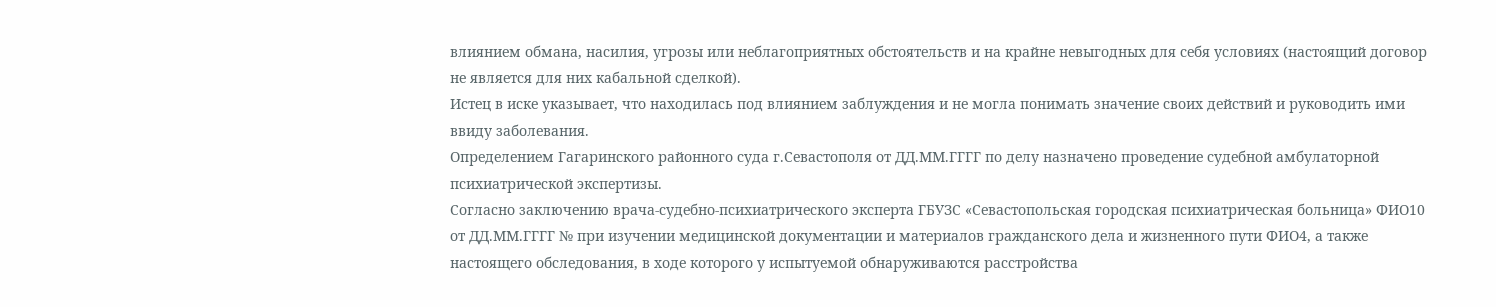влиянием обмана, насилия, угрозы или неблагоприятных обстоятельств и на крайне невыгодных для себя условиях (настоящий договор не является для них кабальной сделкой).
Истец в иске указывает, что находилась под влиянием заблуждения и не могла понимать значение своих действий и руководить ими ввиду заболевания.
Определением Гагаринского районного суда г.Севастополя от ДД.ММ.ГГГГ по делу назначено проведение судебной амбулаторной психиатрической экспертизы.
Согласно заключению врача-судебно-психиатрического эксперта ГБУЗС «Севастопольская городская психиатрическая больница» ФИО10 от ДД.ММ.ГГГГ № при изучении медицинской документации и материалов гражданского дела и жизненного пути ФИО4, а также настоящего обследования, в ходе которого у испытуемой обнаруживаются расстройства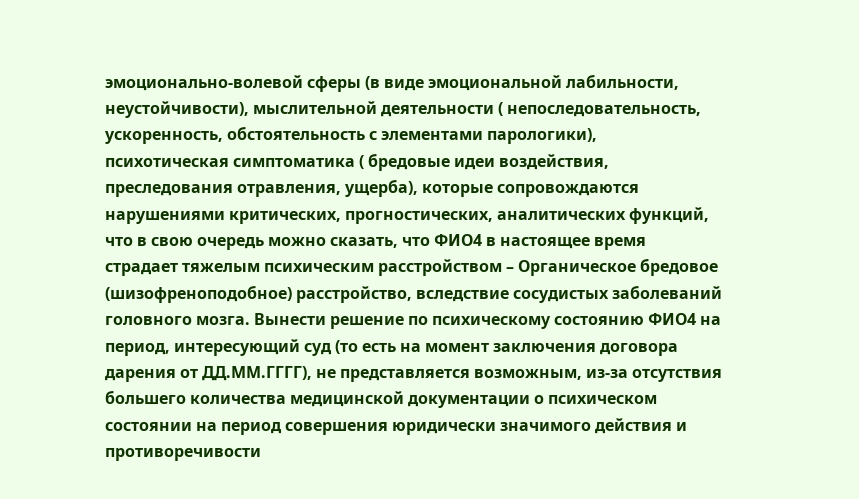эмоционально-волевой сферы (в виде эмоциональной лабильности, неустойчивости), мыслительной деятельности ( непоследовательность, ускоренность, обстоятельность с элементами парологики), психотическая симптоматика ( бредовые идеи воздействия, преследования отравления, ущерба), которые сопровождаются нарушениями критических, прогностических, аналитических функций, что в свою очередь можно сказать, что ФИО4 в настоящее время страдает тяжелым психическим расстройством – Органическое бредовое (шизофреноподобное) расстройство, вследствие сосудистых заболеваний головного мозга. Вынести решение по психическому состоянию ФИО4 на период, интересующий суд (то есть на момент заключения договора дарения от ДД.ММ.ГГГГ), не представляется возможным, из-за отсутствия большего количества медицинской документации о психическом состоянии на период совершения юридически значимого действия и противоречивости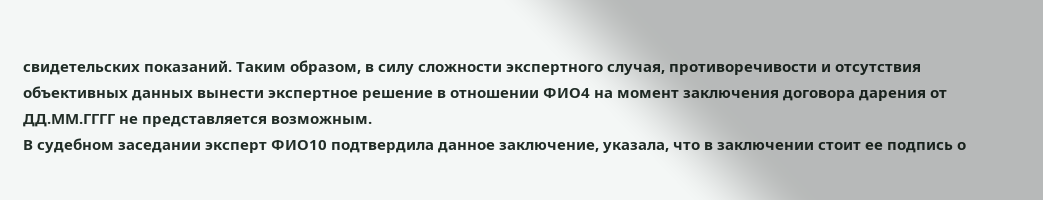свидетельских показаний. Таким образом, в силу сложности экспертного случая, противоречивости и отсутствия объективных данных вынести экспертное решение в отношении ФИО4 на момент заключения договора дарения от ДД.ММ.ГГГГ не представляется возможным.
В судебном заседании эксперт ФИО10 подтвердила данное заключение, указала, что в заключении стоит ее подпись о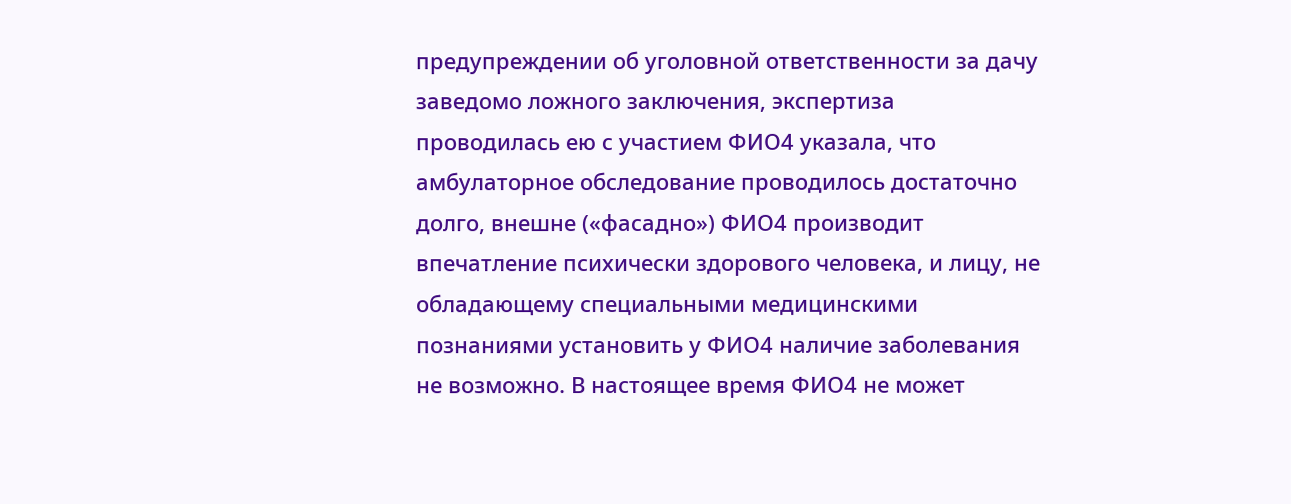предупреждении об уголовной ответственности за дачу заведомо ложного заключения, экспертиза проводилась ею с участием ФИО4 указала, что амбулаторное обследование проводилось достаточно долго, внешне («фасадно») ФИО4 производит впечатление психически здорового человека, и лицу, не обладающему специальными медицинскими познаниями установить у ФИО4 наличие заболевания не возможно. В настоящее время ФИО4 не может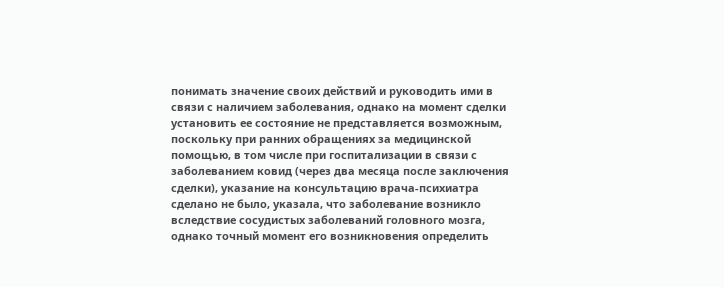понимать значение своих действий и руководить ими в связи с наличием заболевания, однако на момент сделки установить ее состояние не представляется возможным, поскольку при ранних обращениях за медицинской помощью, в том числе при госпитализации в связи с заболеванием ковид (через два месяца после заключения сделки), указание на консультацию врача-психиатра сделано не было, указала, что заболевание возникло вследствие сосудистых заболеваний головного мозга, однако точный момент его возникновения определить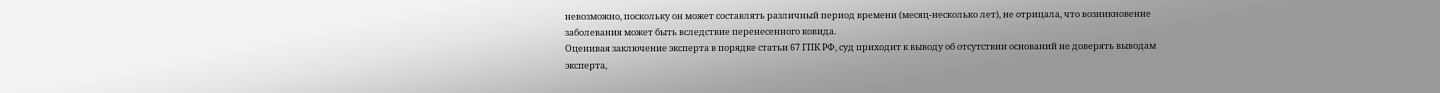невозможно, поскольку он может составлять различный период времени (месяц-несколько лет), не отрицала, что возникновение заболевания может быть вследствие перенесенного ковида.
Оценивая заключение эксперта в порядке статьи 67 ГПК РФ, суд приходит к выводу об отсутствии оснований не доверять выводам эксперта,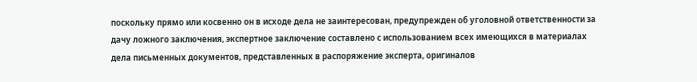поскольку прямо или косвенно он в исходе дела не заинтересован, предупрежден об уголовной ответственности за дачу ложного заключения, экспертное заключение составлено с использованием всех имеющихся в материалах дела письменных документов, представленных в распоряжение эксперта, оригиналов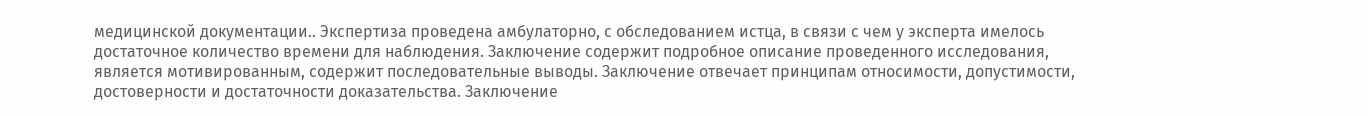медицинской документации.. Экспертиза проведена амбулаторно, с обследованием истца, в связи с чем у эксперта имелось достаточное количество времени для наблюдения. Заключение содержит подробное описание проведенного исследования, является мотивированным, содержит последовательные выводы. Заключение отвечает принципам относимости, допустимости, достоверности и достаточности доказательства. Заключение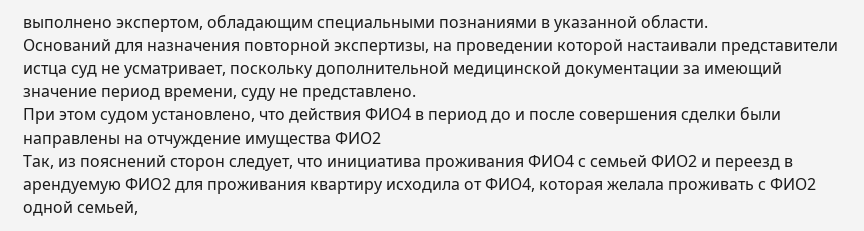выполнено экспертом, обладающим специальными познаниями в указанной области.
Оснований для назначения повторной экспертизы, на проведении которой настаивали представители истца суд не усматривает, поскольку дополнительной медицинской документации за имеющий значение период времени, суду не представлено.
При этом судом установлено, что действия ФИО4 в период до и после совершения сделки были направлены на отчуждение имущества ФИО2
Так, из пояснений сторон следует, что инициатива проживания ФИО4 с семьей ФИО2 и переезд в арендуемую ФИО2 для проживания квартиру исходила от ФИО4, которая желала проживать с ФИО2 одной семьей,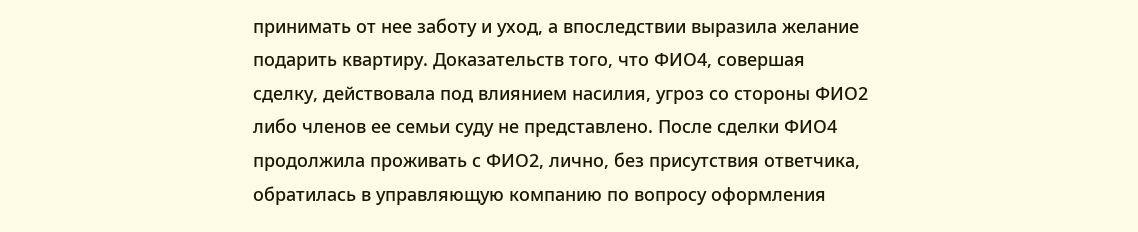принимать от нее заботу и уход, а впоследствии выразила желание подарить квартиру. Доказательств того, что ФИО4, совершая сделку, действовала под влиянием насилия, угроз со стороны ФИО2 либо членов ее семьи суду не представлено. После сделки ФИО4 продолжила проживать с ФИО2, лично, без присутствия ответчика, обратилась в управляющую компанию по вопросу оформления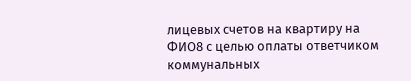лицевых счетов на квартиру на ФИО8 с целью оплаты ответчиком коммунальных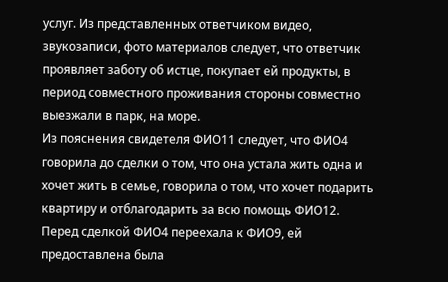услуг. Из представленных ответчиком видео, звукозаписи, фото материалов следует, что ответчик проявляет заботу об истце, покупает ей продукты, в период совместного проживания стороны совместно выезжали в парк, на море.
Из пояснения свидетеля ФИО11 следует, что ФИО4 говорила до сделки о том, что она устала жить одна и хочет жить в семье, говорила о том, что хочет подарить квартиру и отблагодарить за всю помощь ФИО12. Перед сделкой ФИО4 переехала к ФИО9, ей предоставлена была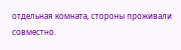отдельная комната, стороны проживали совместно.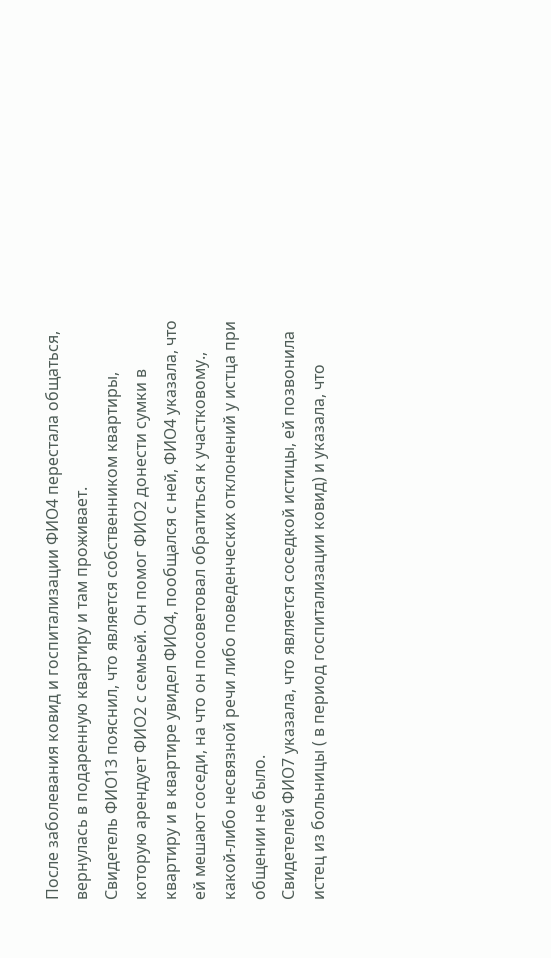После заболевания ковид и госпитализации ФИО4 перестала общаться, вернулась в подаренную квартиру и там проживает.
Свидетель ФИО13 пояснил, что является собственником квартиры, которую арендует ФИО2 с семьей. Он помог ФИО2 донести сумки в квартиру и в квартире увидел ФИО4, пообщался с ней, ФИО4 указала, что ей мешают соседи, на что он посоветовал обратиться к участковому., какой-либо несвязной речи либо поведенческих отклонений у истца при общении не было.
Свидетелей ФИО7 указала, что является соседкой истицы, ей позвонила истец из больницы ( в период госпитализации ковид) и указала, что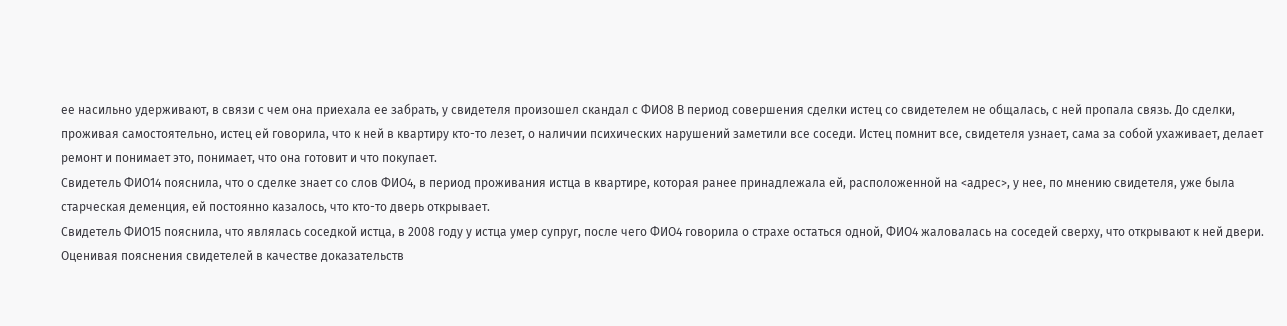ее насильно удерживают, в связи с чем она приехала ее забрать, у свидетеля произошел скандал с ФИО8 В период совершения сделки истец со свидетелем не общалась, с ней пропала связь. До сделки, проживая самостоятельно, истец ей говорила, что к ней в квартиру кто-то лезет, о наличии психических нарушений заметили все соседи. Истец помнит все, свидетеля узнает, сама за собой ухаживает, делает ремонт и понимает это, понимает, что она готовит и что покупает.
Свидетель ФИО14 пояснила, что о сделке знает со слов ФИО4, в период проживания истца в квартире, которая ранее принадлежала ей, расположенной на <адрес>, у нее, по мнению свидетеля, уже была старческая деменция, ей постоянно казалось, что кто-то дверь открывает.
Свидетель ФИО15 пояснила, что являлась соседкой истца, в 2008 году у истца умер супруг, после чего ФИО4 говорила о страхе остаться одной, ФИО4 жаловалась на соседей сверху, что открывают к ней двери.
Оценивая пояснения свидетелей в качестве доказательств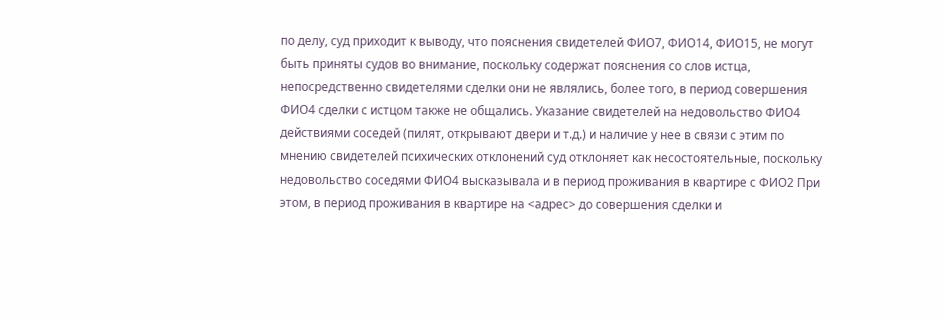по делу, суд приходит к выводу, что пояснения свидетелей ФИО7, ФИО14, ФИО15, не могут быть приняты судов во внимание, поскольку содержат пояснения со слов истца, непосредственно свидетелями сделки они не являлись, более того, в период совершения ФИО4 сделки с истцом также не общались. Указание свидетелей на недовольство ФИО4 действиями соседей (пилят, открывают двери и т.д.) и наличие у нее в связи с этим по мнению свидетелей психических отклонений суд отклоняет как несостоятельные, поскольку недовольство соседями ФИО4 высказывала и в период проживания в квартире с ФИО2 При этом, в период проживания в квартире на <адрес> до совершения сделки и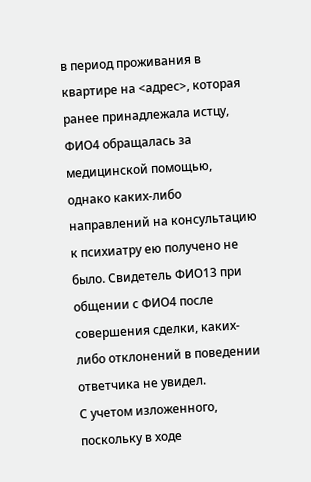в период проживания в квартире на <адрес>, которая ранее принадлежала истцу, ФИО4 обращалась за медицинской помощью, однако каких-либо направлений на консультацию к психиатру ею получено не было. Свидетель ФИО13 при общении с ФИО4 после совершения сделки, каких-либо отклонений в поведении ответчика не увидел.
С учетом изложенного, поскольку в ходе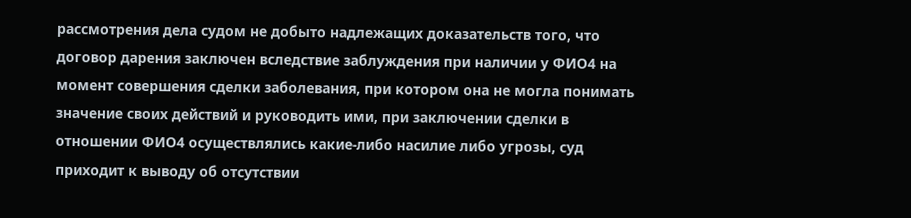рассмотрения дела судом не добыто надлежащих доказательств того, что договор дарения заключен вследствие заблуждения при наличии у ФИО4 на момент совершения сделки заболевания, при котором она не могла понимать значение своих действий и руководить ими, при заключении сделки в отношении ФИО4 осуществлялись какие-либо насилие либо угрозы, суд приходит к выводу об отсутствии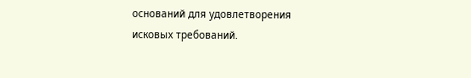оснований для удовлетворения исковых требований.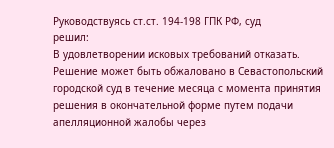Руководствуясь ст.ст. 194-198 ГПК РФ, суд
решил:
В удовлетворении исковых требований отказать.
Решение может быть обжаловано в Севастопольский городской суд в течение месяца с момента принятия решения в окончательной форме путем подачи апелляционной жалобы через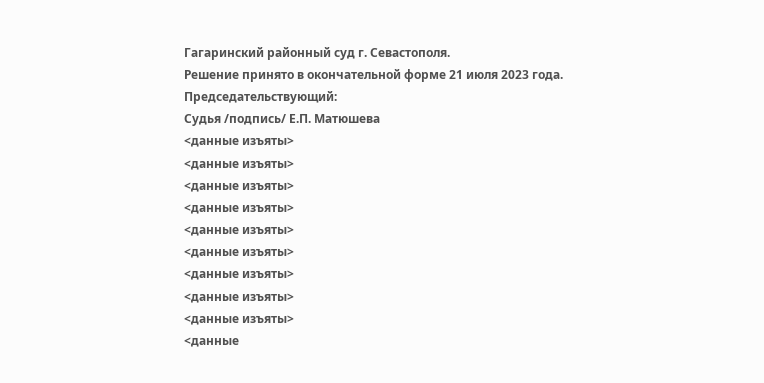Гагаринский районный суд г. Севастополя.
Решение принято в окончательной форме 21 июля 2023 года.
Председательствующий:
Судья /подпись/ Е.П. Матюшева
<данные изъяты>
<данные изъяты>
<данные изъяты>
<данные изъяты>
<данные изъяты>
<данные изъяты>
<данные изъяты>
<данные изъяты>
<данные изъяты>
<данные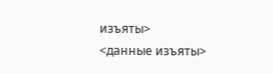изъяты>
<данные изъяты>